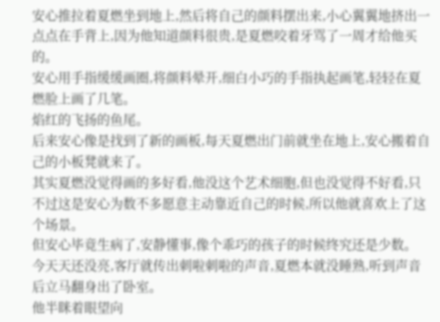安心推拉着夏燃坐到地上,然后将自己的颜料摆出来,小心翼翼地挤出一点点在手背上,因为他知道颜料很贵,是夏燃咬着牙骂了一周才给他买的。
安心用手指缓缓画圈,将颜料晕开,细白小巧的手指执起画笔,轻轻在夏燃脸上画了几笔。
焰红的飞扬的鱼尾。
后来安心像是找到了新的画板,每天夏燃出门前就坐在地上,安心搬着自己的小板凳就来了。
其实夏燃没觉得画的多好看,他没这个艺术细胞,但也没觉得不好看,只不过这是安心为数不多愿意主动靠近自己的时候,所以他就喜欢上了这个场景。
但安心毕竟生病了,安静懂事,像个乖巧的孩子的时候终究还是少数。
今天天还没亮,客厅就传出刺啦刺啦的声音,夏燃本就没睡熟,听到声音后立马翻身出了卧室。
他半眯着眼望向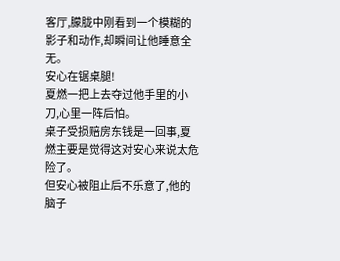客厅,朦胧中刚看到一个模糊的影子和动作,却瞬间让他睡意全无。
安心在锯桌腿!
夏燃一把上去夺过他手里的小刀,心里一阵后怕。
桌子受损赔房东钱是一回事,夏燃主要是觉得这对安心来说太危险了。
但安心被阻止后不乐意了,他的脑子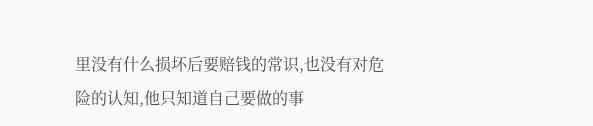里没有什么损坏后要赔钱的常识,也没有对危险的认知,他只知道自己要做的事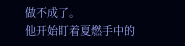做不成了。
他开始盯着夏燃手中的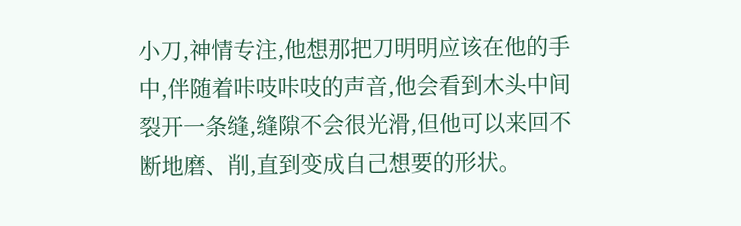小刀,神情专注,他想那把刀明明应该在他的手中,伴随着咔吱咔吱的声音,他会看到木头中间裂开一条缝,缝隙不会很光滑,但他可以来回不断地磨、削,直到变成自己想要的形状。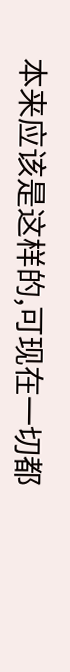本来应该是这样的,可现在一切都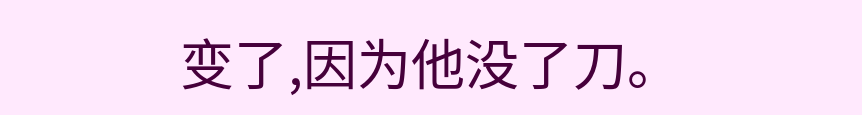变了,因为他没了刀。